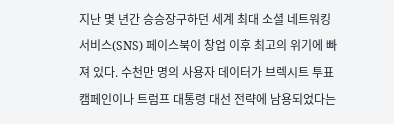지난 몇 년간 승승장구하던 세계 최대 소셜 네트워킹 서비스(SNS) 페이스북이 창업 이후 최고의 위기에 빠져 있다. 수천만 명의 사용자 데이터가 브렉시트 투표 캠페인이나 트럼프 대통령 대선 전략에 남용되었다는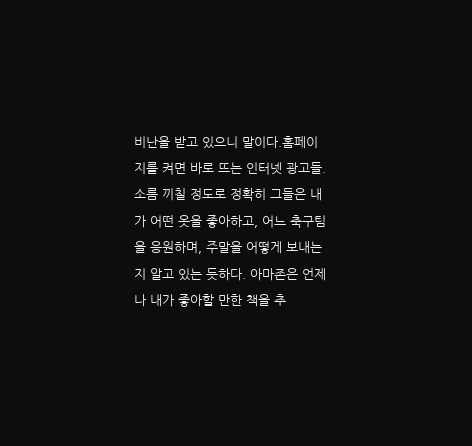비난을 받고 있으니 말이다.홈페이지를 켜면 바로 뜨는 인터넷 광고들. 소름 끼칠 정도로 정확히 그들은 내가 어떤 옷을 좋아하고, 어느 축구팀을 응원하며, 주말을 어떻게 보내는지 알고 있는 듯하다. 아마존은 언제나 내가 좋아할 만한 책을 추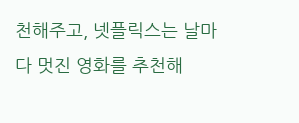천해주고, 넷플릭스는 날마다 멋진 영화를 추천해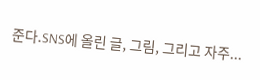준다.SNS에 올린 글, 그림, 그리고 자주...